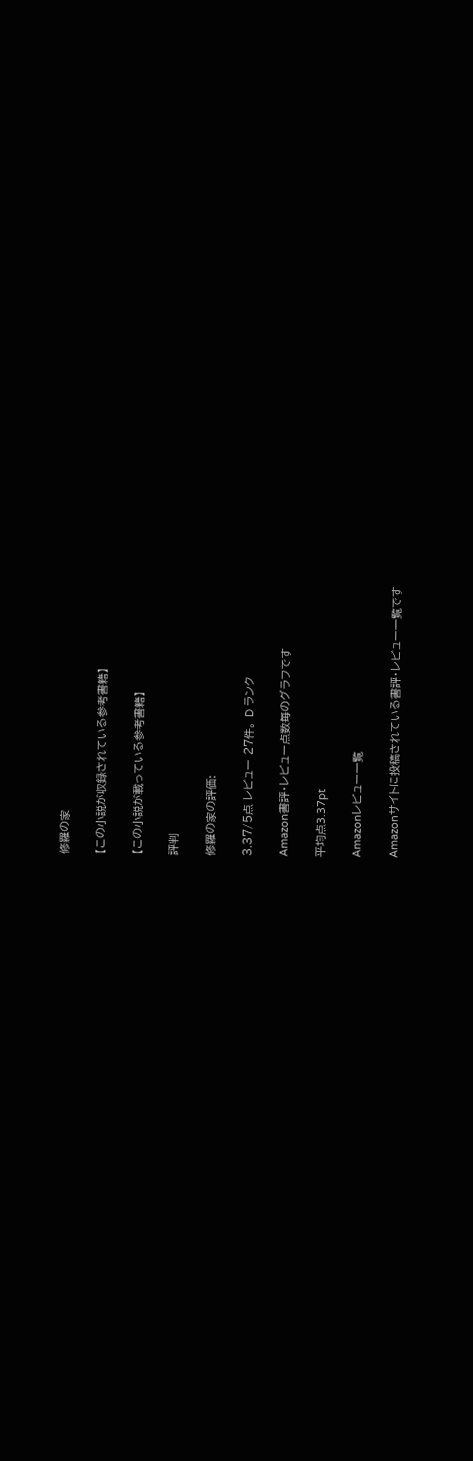修羅の家

【この小説が収録されている参考書籍】

【この小説が載っている参考書籍】

評判

修羅の家の評価:

3.37/5点 レビュー 27件。 D ランク

Amazon書評・レビュー点数毎のグラフです

平均点3.37pt

Amazonレビュー一覧

Amazonサイトに投稿されている書評・レビュー一覧です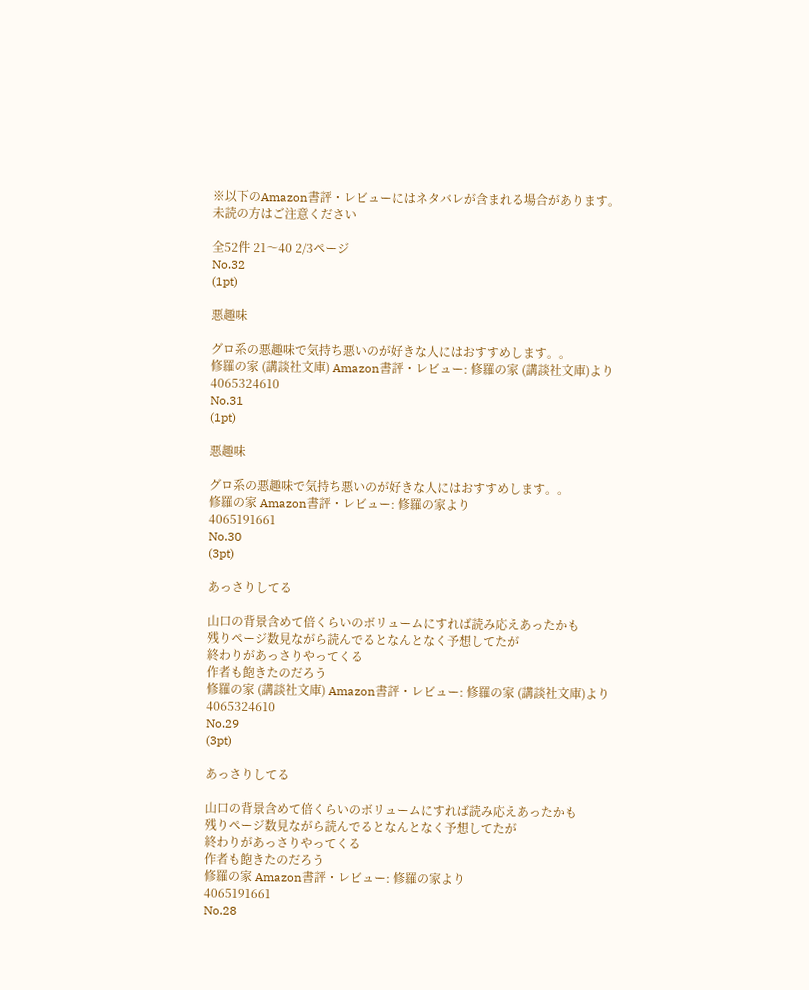※以下のAmazon書評・レビューにはネタバレが含まれる場合があります。
未読の方はご注意ください

全52件 21〜40 2/3ページ
No.32
(1pt)

悪趣味

グロ系の悪趣味で気持ち悪いのが好きな人にはおすすめします。。
修羅の家 (講談社文庫) Amazon書評・レビュー: 修羅の家 (講談社文庫)より
4065324610
No.31
(1pt)

悪趣味

グロ系の悪趣味で気持ち悪いのが好きな人にはおすすめします。。
修羅の家 Amazon書評・レビュー: 修羅の家より
4065191661
No.30
(3pt)

あっさりしてる

山口の背景含めて倍くらいのボリュームにすれば読み応えあったかも
残りページ数見ながら読んでるとなんとなく予想してたが
終わりがあっさりやってくる
作者も飽きたのだろう
修羅の家 (講談社文庫) Amazon書評・レビュー: 修羅の家 (講談社文庫)より
4065324610
No.29
(3pt)

あっさりしてる

山口の背景含めて倍くらいのボリュームにすれば読み応えあったかも
残りページ数見ながら読んでるとなんとなく予想してたが
終わりがあっさりやってくる
作者も飽きたのだろう
修羅の家 Amazon書評・レビュー: 修羅の家より
4065191661
No.28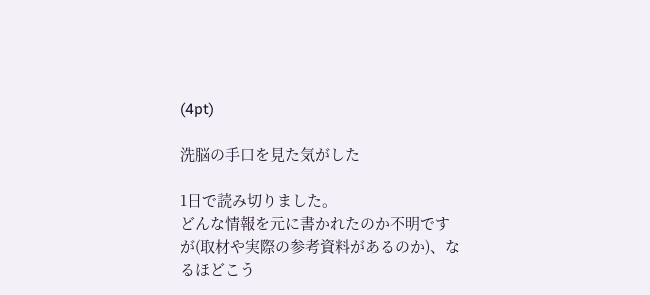(4pt)

洗脳の手口を見た気がした

1日で読み切りました。
どんな情報を元に書かれたのか不明ですが(取材や実際の参考資料があるのか)、なるほどこう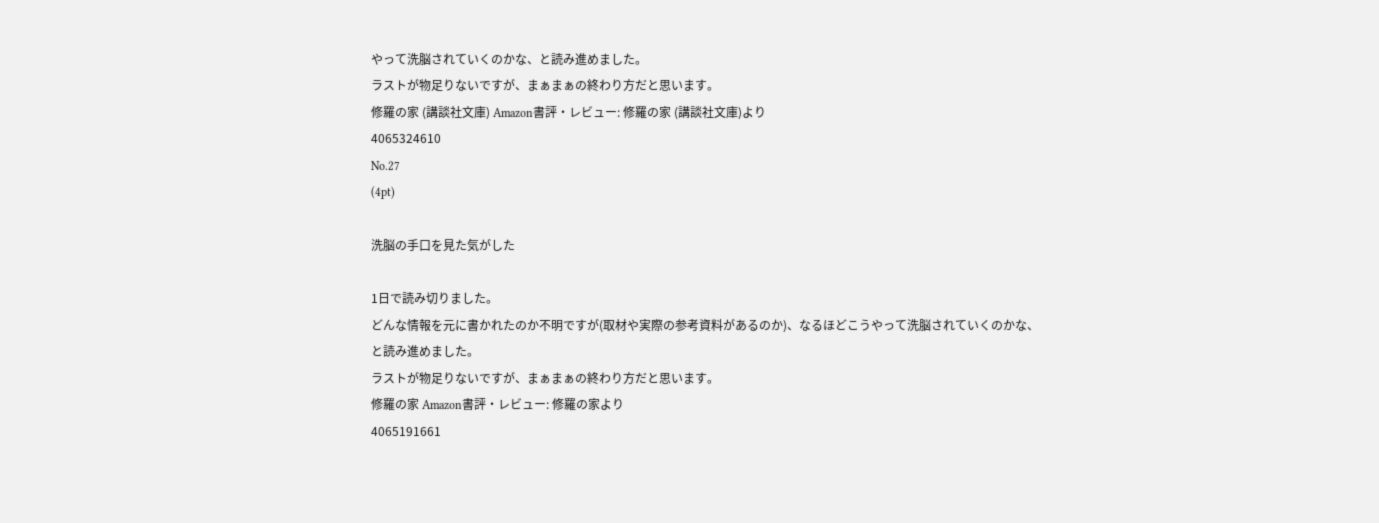やって洗脳されていくのかな、と読み進めました。
ラストが物足りないですが、まぁまぁの終わり方だと思います。
修羅の家 (講談社文庫) Amazon書評・レビュー: 修羅の家 (講談社文庫)より
4065324610
No.27
(4pt)

洗脳の手口を見た気がした

1日で読み切りました。
どんな情報を元に書かれたのか不明ですが(取材や実際の参考資料があるのか)、なるほどこうやって洗脳されていくのかな、と読み進めました。
ラストが物足りないですが、まぁまぁの終わり方だと思います。
修羅の家 Amazon書評・レビュー: 修羅の家より
4065191661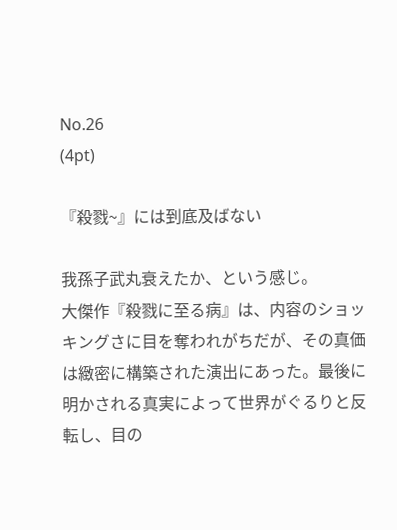No.26
(4pt)

『殺戮~』には到底及ばない

我孫子武丸衰えたか、という感じ。
大傑作『殺戮に至る病』は、内容のショッキングさに目を奪われがちだが、その真価は緻密に構築された演出にあった。最後に明かされる真実によって世界がぐるりと反転し、目の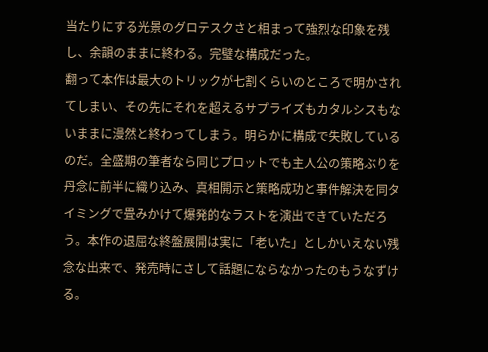当たりにする光景のグロテスクさと相まって強烈な印象を残し、余韻のままに終わる。完璧な構成だった。
翻って本作は最大のトリックが七割くらいのところで明かされてしまい、その先にそれを超えるサプライズもカタルシスもないままに漫然と終わってしまう。明らかに構成で失敗しているのだ。全盛期の筆者なら同じプロットでも主人公の策略ぶりを丹念に前半に織り込み、真相開示と策略成功と事件解決を同タイミングで畳みかけて爆発的なラストを演出できていただろう。本作の退屈な終盤展開は実に「老いた」としかいえない残念な出来で、発売時にさして話題にならなかったのもうなずける。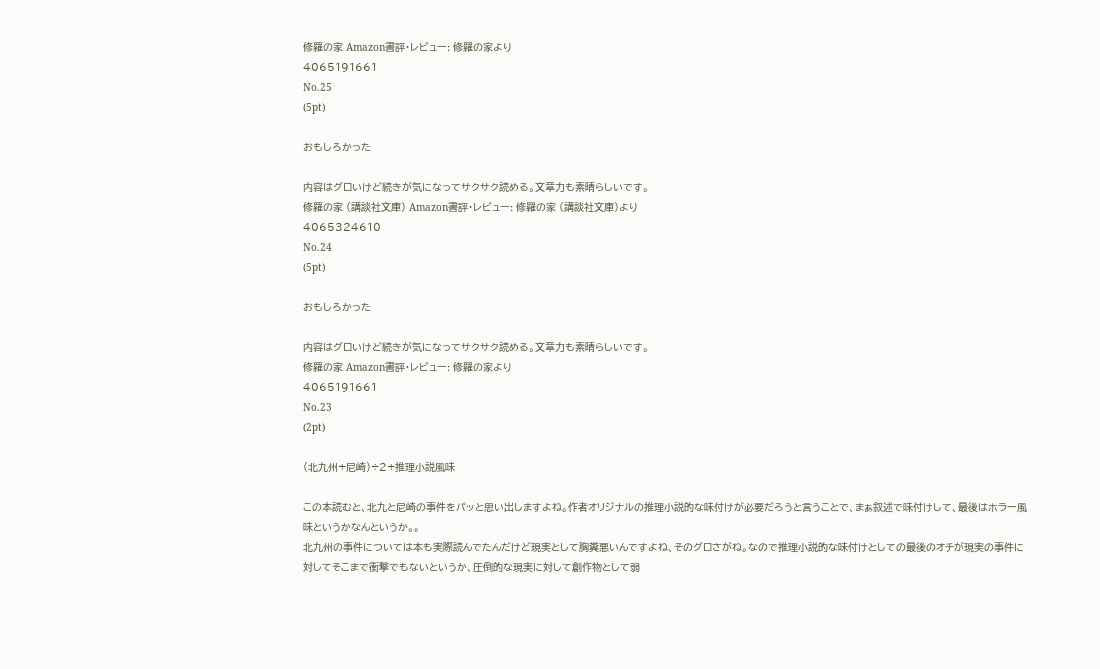修羅の家 Amazon書評・レビュー: 修羅の家より
4065191661
No.25
(5pt)

おもしろかった

内容はグロいけど続きが気になってサクサク読める。文章力も素晴らしいです。
修羅の家 (講談社文庫) Amazon書評・レビュー: 修羅の家 (講談社文庫)より
4065324610
No.24
(5pt)

おもしろかった

内容はグロいけど続きが気になってサクサク読める。文章力も素晴らしいです。
修羅の家 Amazon書評・レビュー: 修羅の家より
4065191661
No.23
(2pt)

(北九州+尼崎)÷2+推理小説風味

この本読むと、北九と尼崎の事件をパッと思い出しますよね。作者オリジナルの推理小説的な味付けが必要だろうと言うことで、まぁ叙述で味付けして、最後はホラー風味というかなんというか。。
北九州の事件については本も実際読んでたんだけど現実として胸糞悪いんですよね、そのグロさがね。なので推理小説的な味付けとしての最後のオチが現実の事件に対してそこまで衝撃でもないというか、圧倒的な現実に対して創作物として弱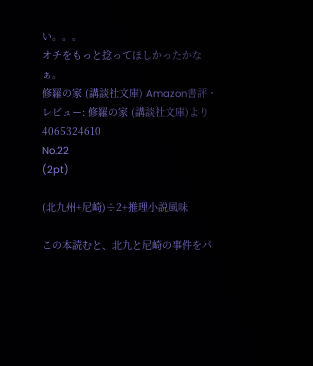い。。。
オチをもっと捻ってほしかったかなぁ。
修羅の家 (講談社文庫) Amazon書評・レビュー: 修羅の家 (講談社文庫)より
4065324610
No.22
(2pt)

(北九州+尼崎)÷2+推理小説風味

この本読むと、北九と尼崎の事件をパ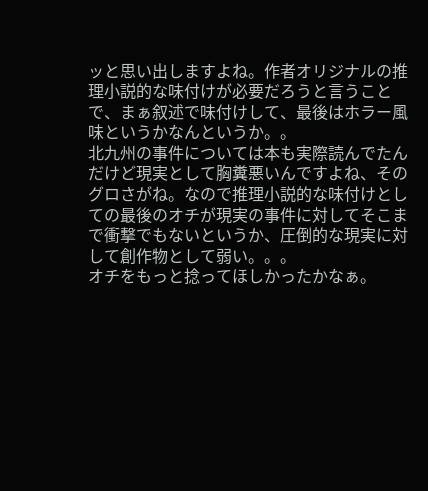ッと思い出しますよね。作者オリジナルの推理小説的な味付けが必要だろうと言うことで、まぁ叙述で味付けして、最後はホラー風味というかなんというか。。
北九州の事件については本も実際読んでたんだけど現実として胸糞悪いんですよね、そのグロさがね。なので推理小説的な味付けとしての最後のオチが現実の事件に対してそこまで衝撃でもないというか、圧倒的な現実に対して創作物として弱い。。。
オチをもっと捻ってほしかったかなぁ。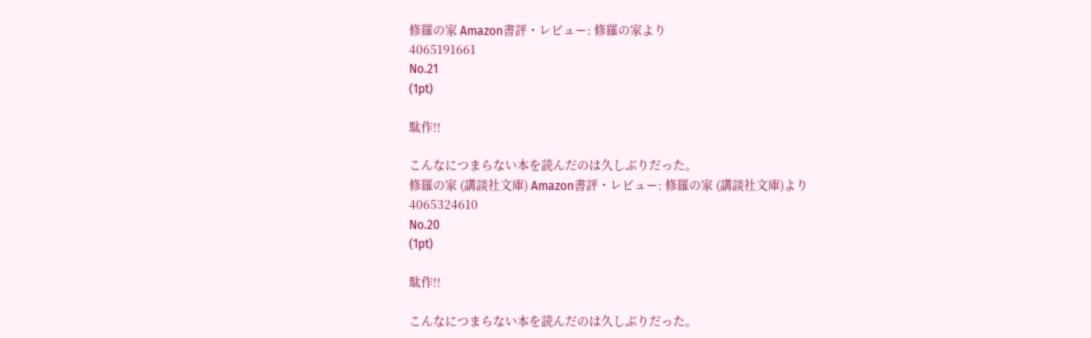修羅の家 Amazon書評・レビュー: 修羅の家より
4065191661
No.21
(1pt)

駄作!!

こんなにつまらない本を読んだのは久しぶりだった。
修羅の家 (講談社文庫) Amazon書評・レビュー: 修羅の家 (講談社文庫)より
4065324610
No.20
(1pt)

駄作!!

こんなにつまらない本を読んだのは久しぶりだった。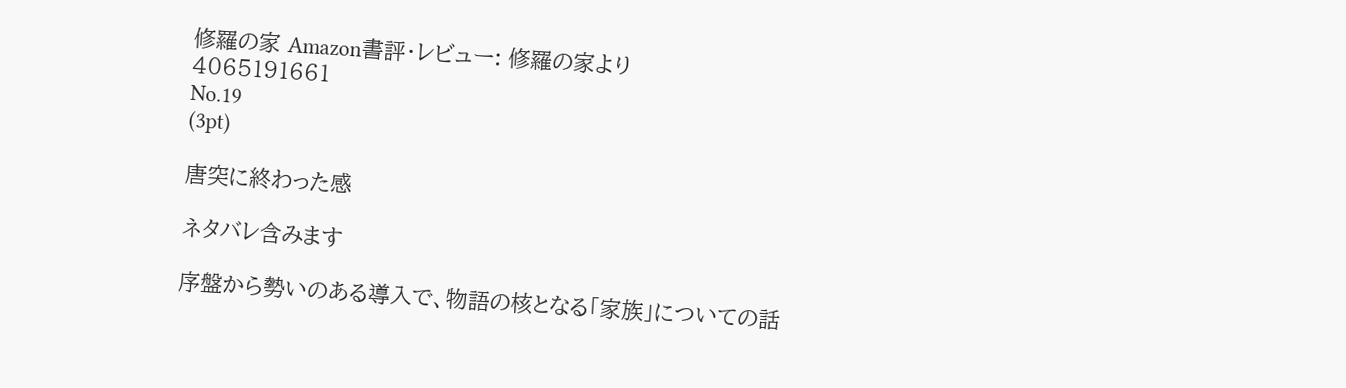修羅の家 Amazon書評・レビュー: 修羅の家より
4065191661
No.19
(3pt)

唐突に終わった感

ネタバレ含みます

序盤から勢いのある導入で、物語の核となる「家族」についての話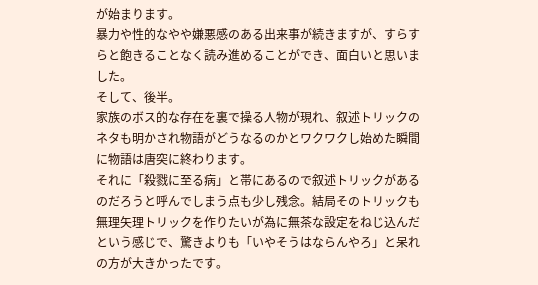が始まります。
暴力や性的なやや嫌悪感のある出来事が続きますが、すらすらと飽きることなく読み進めることができ、面白いと思いました。
そして、後半。
家族のボス的な存在を裏で操る人物が現れ、叙述トリックのネタも明かされ物語がどうなるのかとワクワクし始めた瞬間に物語は唐突に終わります。
それに「殺戮に至る病」と帯にあるので叙述トリックがあるのだろうと呼んでしまう点も少し残念。結局そのトリックも無理矢理トリックを作りたいが為に無茶な設定をねじ込んだという感じで、驚きよりも「いやそうはならんやろ」と呆れの方が大きかったです。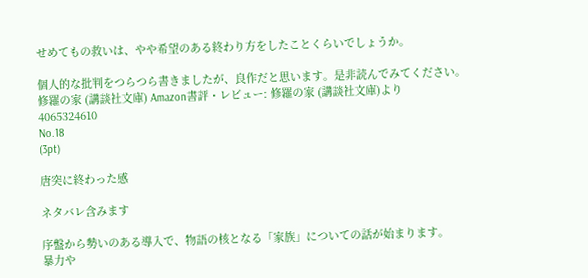せめてもの救いは、やや希望のある終わり方をしたことくらいでしょうか。

個人的な批判をつらつら書きましたが、良作だと思います。是非読んでみてください。
修羅の家 (講談社文庫) Amazon書評・レビュー: 修羅の家 (講談社文庫)より
4065324610
No.18
(3pt)

唐突に終わった感

ネタバレ含みます

序盤から勢いのある導入で、物語の核となる「家族」についての話が始まります。
暴力や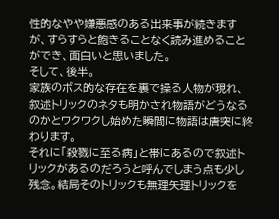性的なやや嫌悪感のある出来事が続きますが、すらすらと飽きることなく読み進めることができ、面白いと思いました。
そして、後半。
家族のボス的な存在を裏で操る人物が現れ、叙述トリックのネタも明かされ物語がどうなるのかとワクワクし始めた瞬間に物語は唐突に終わります。
それに「殺戮に至る病」と帯にあるので叙述トリックがあるのだろうと呼んでしまう点も少し残念。結局そのトリックも無理矢理トリックを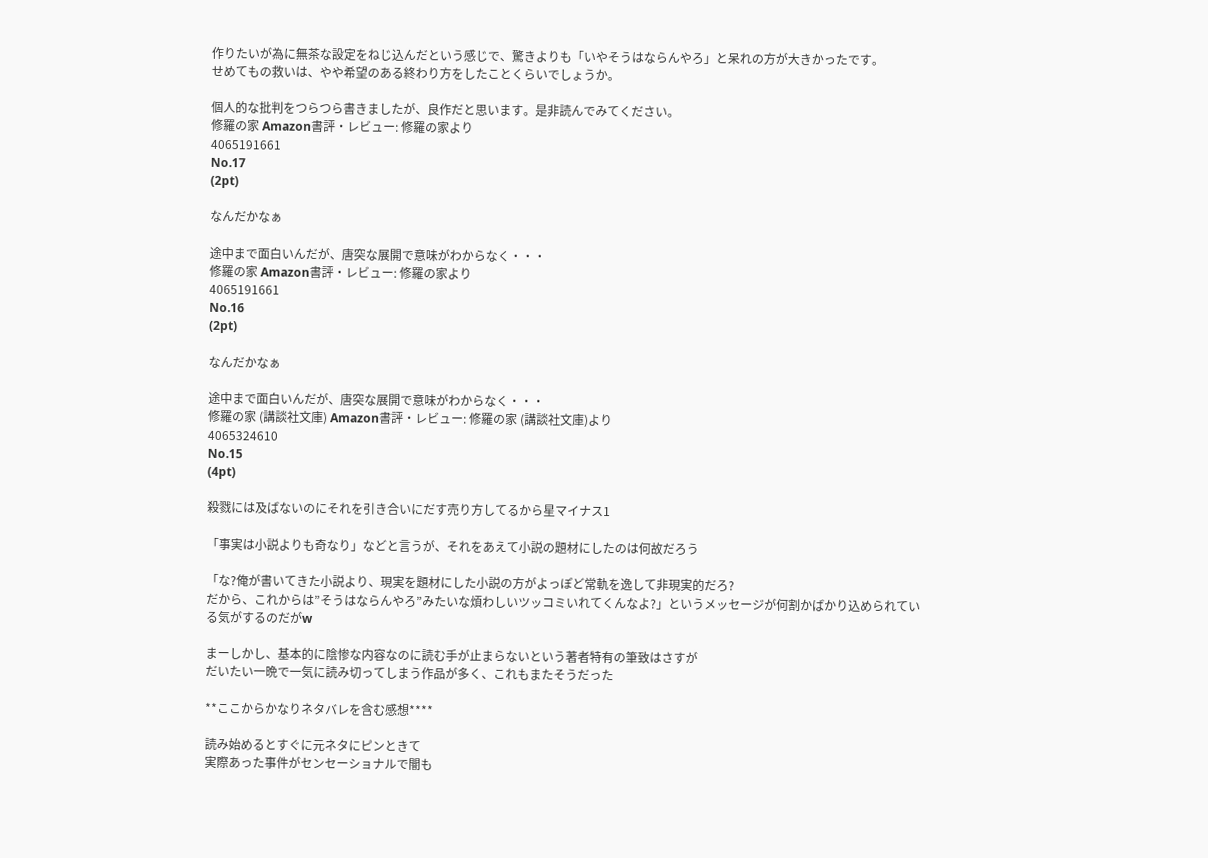作りたいが為に無茶な設定をねじ込んだという感じで、驚きよりも「いやそうはならんやろ」と呆れの方が大きかったです。
せめてもの救いは、やや希望のある終わり方をしたことくらいでしょうか。

個人的な批判をつらつら書きましたが、良作だと思います。是非読んでみてください。
修羅の家 Amazon書評・レビュー: 修羅の家より
4065191661
No.17
(2pt)

なんだかなぁ

途中まで面白いんだが、唐突な展開で意味がわからなく・・・
修羅の家 Amazon書評・レビュー: 修羅の家より
4065191661
No.16
(2pt)

なんだかなぁ

途中まで面白いんだが、唐突な展開で意味がわからなく・・・
修羅の家 (講談社文庫) Amazon書評・レビュー: 修羅の家 (講談社文庫)より
4065324610
No.15
(4pt)

殺戮には及ばないのにそれを引き合いにだす売り方してるから星マイナス1

「事実は小説よりも奇なり」などと言うが、それをあえて小説の題材にしたのは何故だろう

「な?俺が書いてきた小説より、現実を題材にした小説の方がよっぽど常軌を逸して非現実的だろ?
だから、これからは”そうはならんやろ”みたいな煩わしいツッコミいれてくんなよ?」というメッセージが何割かばかり込められている気がするのだがw

まーしかし、基本的に陰惨な内容なのに読む手が止まらないという著者特有の筆致はさすが
だいたい一晩で一気に読み切ってしまう作品が多く、これもまたそうだった

**ここからかなりネタバレを含む感想****

読み始めるとすぐに元ネタにピンときて
実際あった事件がセンセーショナルで闇も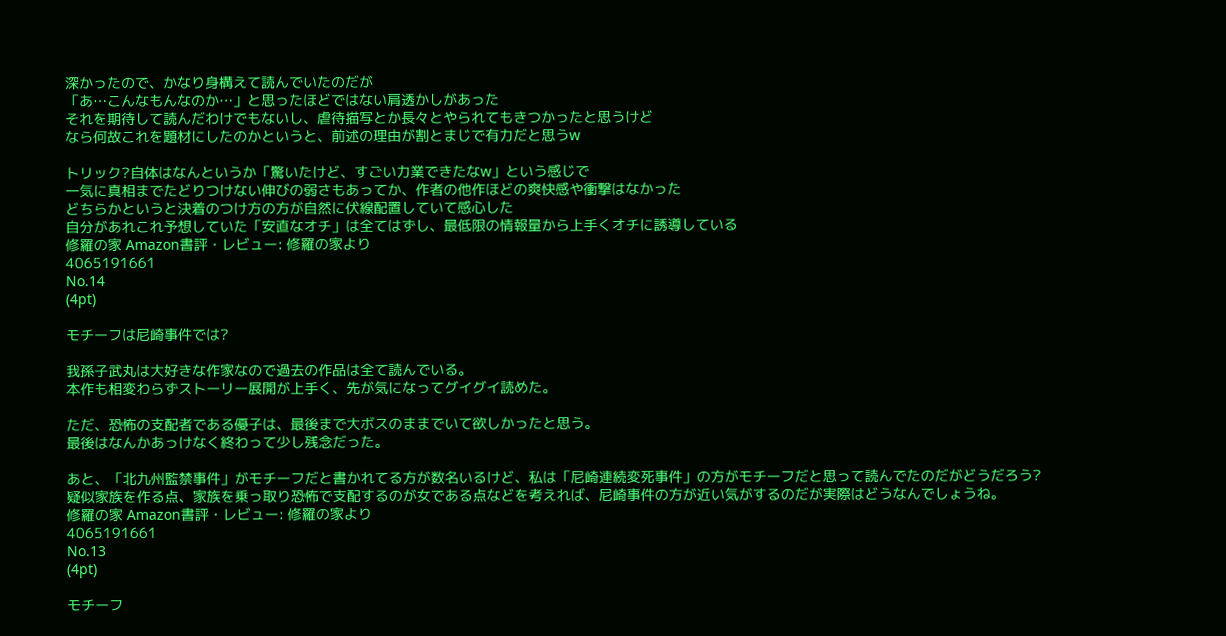深かったので、かなり身構えて読んでいたのだが
「あ…こんなもんなのか…」と思ったほどではない肩透かしがあった
それを期待して読んだわけでもないし、虐待描写とか長々とやられてもきつかったと思うけど
なら何故これを題材にしたのかというと、前述の理由が割とまじで有力だと思うw

トリック?自体はなんというか「驚いたけど、すごい力業できたなw」という感じで
一気に真相までたどりつけない伸びの弱さもあってか、作者の他作ほどの爽快感や衝撃はなかった
どちらかというと決着のつけ方の方が自然に伏線配置していて感心した
自分があれこれ予想していた「安直なオチ」は全てはずし、最低限の情報量から上手くオチに誘導している
修羅の家 Amazon書評・レビュー: 修羅の家より
4065191661
No.14
(4pt)

モチーフは尼崎事件では?

我孫子武丸は大好きな作家なので過去の作品は全て読んでいる。
本作も相変わらずストーリー展開が上手く、先が気になってグイグイ読めた。

ただ、恐怖の支配者である優子は、最後まで大ボスのままでいて欲しかったと思う。
最後はなんかあっけなく終わって少し残念だった。

あと、「北九州監禁事件」がモチーフだと書かれてる方が数名いるけど、私は「尼崎連続変死事件」の方がモチーフだと思って読んでたのだがどうだろう?
疑似家族を作る点、家族を乗っ取り恐怖で支配するのが女である点などを考えれば、尼崎事件の方が近い気がするのだが実際はどうなんでしょうね。
修羅の家 Amazon書評・レビュー: 修羅の家より
4065191661
No.13
(4pt)

モチーフ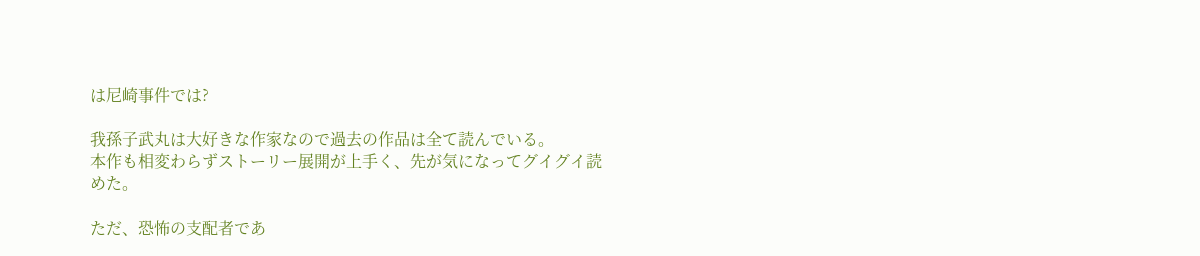は尼崎事件では?

我孫子武丸は大好きな作家なので過去の作品は全て読んでいる。
本作も相変わらずストーリー展開が上手く、先が気になってグイグイ読めた。

ただ、恐怖の支配者であ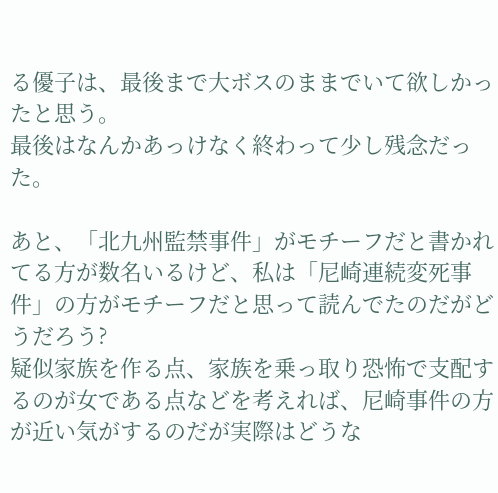る優子は、最後まで大ボスのままでいて欲しかったと思う。
最後はなんかあっけなく終わって少し残念だった。

あと、「北九州監禁事件」がモチーフだと書かれてる方が数名いるけど、私は「尼崎連続変死事件」の方がモチーフだと思って読んでたのだがどうだろう?
疑似家族を作る点、家族を乗っ取り恐怖で支配するのが女である点などを考えれば、尼崎事件の方が近い気がするのだが実際はどうな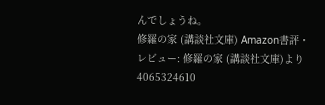んでしょうね。
修羅の家 (講談社文庫) Amazon書評・レビュー: 修羅の家 (講談社文庫)より
4065324610